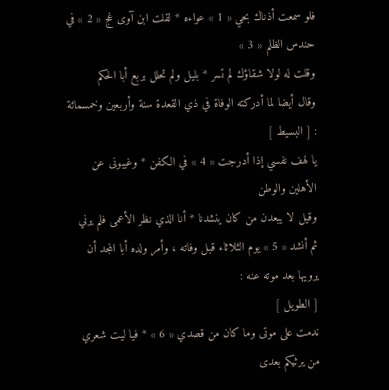فلو سمعت أذناك بحي « 1 » عواءه * لقلت ابن آوى غج « 2 » في حندس الظلم « 3 »
وقلت له لولا شقاؤك لم تسر * بليل ولم تحلل بربع أبا الحكم
وقال أيضا لما أدركته الوفاة في ذي القعدة سنة وأربعين وخمسمائة : [ البسيط ]
يا لهف نفسي إذا أدرجت « 4 » في الكفن * وغيبونى عن الأهلين والوطن
وقيل لا يبعدن من كان ينشدنا * أنا الذي نظر الأعمى فلم يرني
ثم أنشد « 5 » يوم الثلاثاء قبل وفاته ، وأمر ولده أبا المجد أن يرويها بعد موته عنه :
[ الطويل ]
ندمت على موتى وما كان من قصدي « 6 » * فيا ليت شعري من يرثيكم بعدى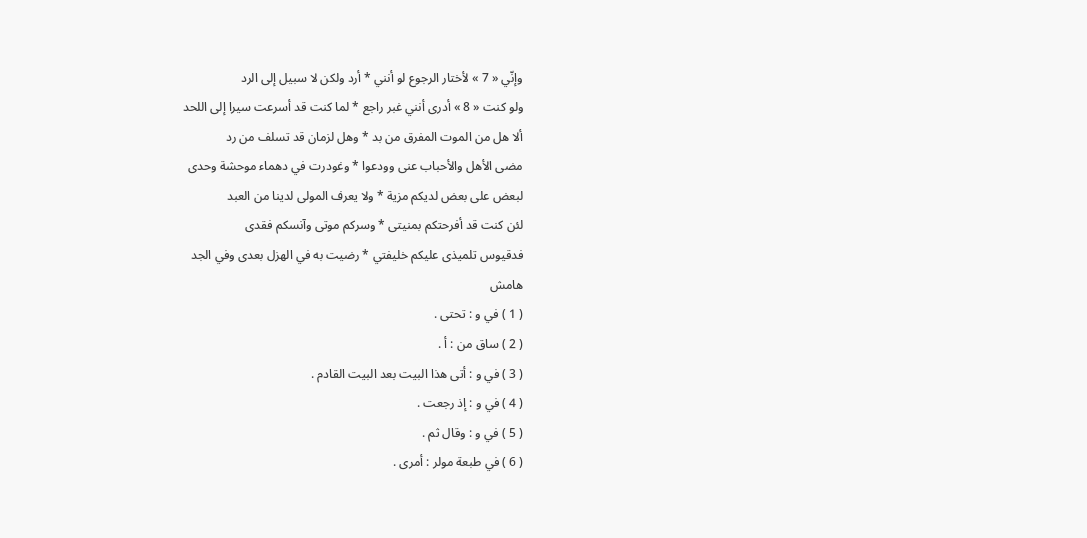وإنّي « 7 » لأختار الرجوع لو أنني * أرد ولكن لا سبيل إلى الرد
ولو كنت « 8 » أدرى أنني غبر راجع * لما كنت قد أسرعت سيرا إلى اللحد
ألا هل من الموت المفرق من بد * وهل لزمان قد تسلف من رد
مضى الأهل والأحباب عنى وودعوا * وغودرت في دهماء موحشة وحدى
لبعض على بعض لديكم مزية * ولا يعرف المولى لدينا من العبد
لئن كنت قد أفرحتكم بمنيتى * وسركم موتى وآنسكم فقدى
فدقيوس تلميذى عليكم خليفتي * رضيت به في الهزل بعدى وفي الجد
هامش
( 1 ) في و : تحتى .
( 2 ) ساق من : أ .
( 3 ) في و : أتى هذا البيت بعد البيت القادم .
( 4 ) في و : إذ رجعت .
( 5 ) في و : وقال ثم .
( 6 ) في طبعة مولر : أمرى .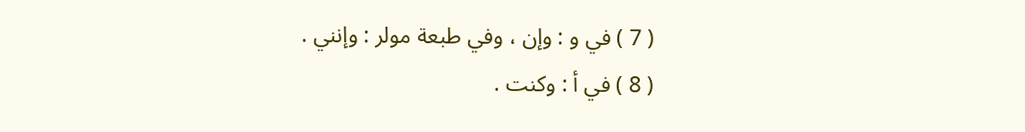( 7 ) في و : وإن ، وفي طبعة مولر : وإنني .
( 8 ) في أ : وكنت .